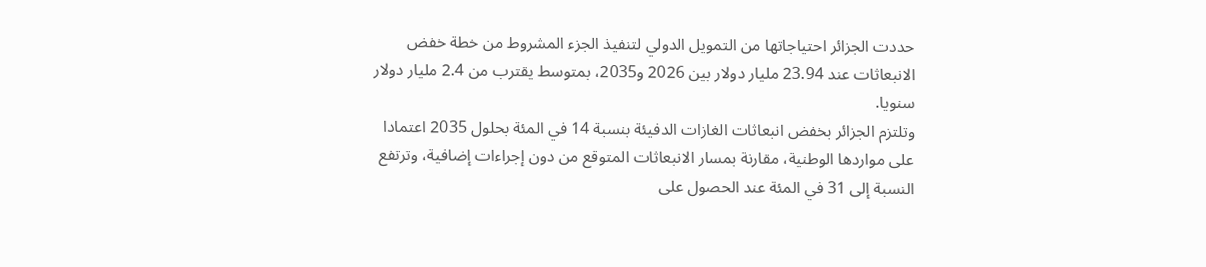حددت الجزائر احتياجاتها من التمويل الدولي لتنفيذ الجزء المشروط من خطة خفض الانبعاثات عند 23.94 مليار دولار بين 2026 و2035، بمتوسط يقترب من 2.4 مليار دولار سنويا.
وتلتزم الجزائر بخفض انبعاثات الغازات الدفيئة بنسبة 14 في المئة بحلول 2035 اعتمادا على مواردها الوطنية، مقارنة بمسار الانبعاثات المتوقع من دون إجراءات إضافية، وترتفع النسبة إلى 31 في المئة عند الحصول على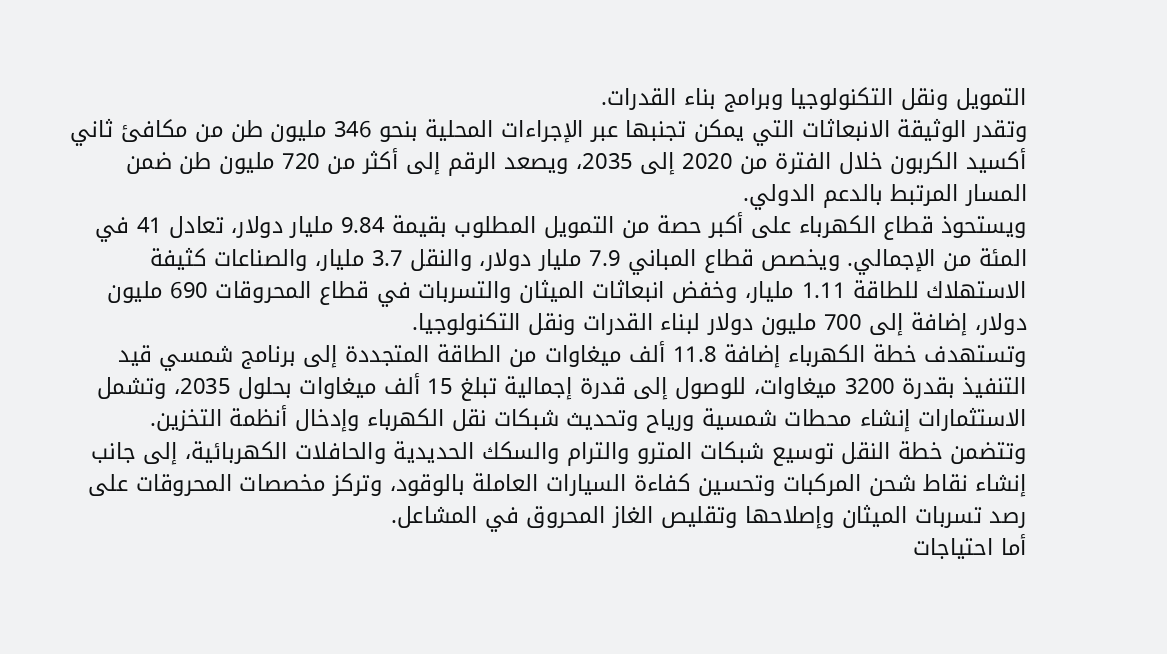التمويل ونقل التكنولوجيا وبرامج بناء القدرات.
وتقدر الوثيقة الانبعاثات التي يمكن تجنبها عبر الإجراءات المحلية بنحو 346 مليون طن من مكافئ ثاني أكسيد الكربون خلال الفترة من 2020 إلى 2035، ويصعد الرقم إلى أكثر من 720 مليون طن ضمن المسار المرتبط بالدعم الدولي.
ويستحوذ قطاع الكهرباء على أكبر حصة من التمويل المطلوب بقيمة 9.84 مليار دولار، تعادل 41 في المئة من الإجمالي. ويخصص قطاع المباني 7.9 مليار دولار، والنقل 3.7 مليار، والصناعات كثيفة الاستهلاك للطاقة 1.11 مليار، وخفض انبعاثات الميثان والتسربات في قطاع المحروقات 690 مليون دولار، إضافة إلى 700 مليون دولار لبناء القدرات ونقل التكنولوجيا.
وتستهدف خطة الكهرباء إضافة 11.8 ألف ميغاوات من الطاقة المتجددة إلى برنامج شمسي قيد التنفيذ بقدرة 3200 ميغاوات، للوصول إلى قدرة إجمالية تبلغ 15 ألف ميغاوات بحلول 2035، وتشمل الاستثمارات إنشاء محطات شمسية ورياح وتحديث شبكات نقل الكهرباء وإدخال أنظمة التخزين.
وتتضمن خطة النقل توسيع شبكات المترو والترام والسكك الحديدية والحافلات الكهربائية، إلى جانب إنشاء نقاط شحن المركبات وتحسين كفاءة السيارات العاملة بالوقود، وتركز مخصصات المحروقات على رصد تسربات الميثان وإصلاحها وتقليص الغاز المحروق في المشاعل.
أما احتياجات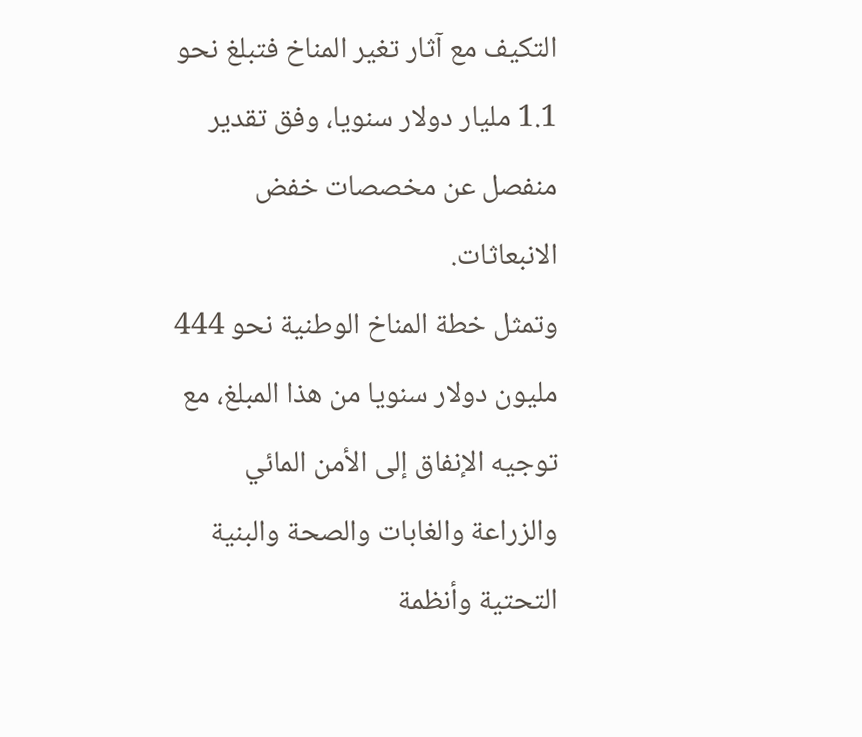التكيف مع آثار تغير المناخ فتبلغ نحو 1.1 مليار دولار سنويا، وفق تقدير منفصل عن مخصصات خفض الانبعاثات.
وتمثل خطة المناخ الوطنية نحو 444 مليون دولار سنويا من هذا المبلغ، مع توجيه الإنفاق إلى الأمن المائي والزراعة والغابات والصحة والبنية التحتية وأنظمة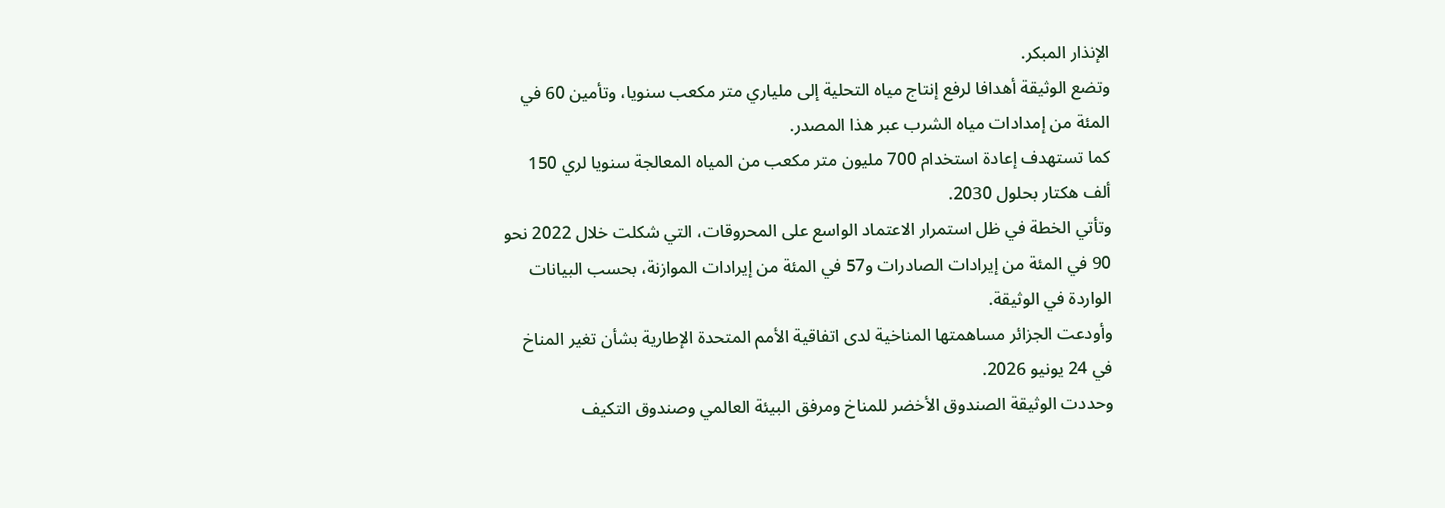الإنذار المبكر.
وتضع الوثيقة أهدافا لرفع إنتاج مياه التحلية إلى ملياري متر مكعب سنويا، وتأمين 60 في المئة من إمدادات مياه الشرب عبر هذا المصدر.
كما تستهدف إعادة استخدام 700 مليون متر مكعب من المياه المعالجة سنويا لري 150 ألف هكتار بحلول 2030.
وتأتي الخطة في ظل استمرار الاعتماد الواسع على المحروقات، التي شكلت خلال 2022 نحو 90 في المئة من إيرادات الصادرات و57 في المئة من إيرادات الموازنة، بحسب البيانات الواردة في الوثيقة.
وأودعت الجزائر مساهمتها المناخية لدى اتفاقية الأمم المتحدة الإطارية بشأن تغير المناخ في 24 يونيو 2026.
وحددت الوثيقة الصندوق الأخضر للمناخ ومرفق البيئة العالمي وصندوق التكيف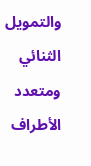والتمويل الثنائي ومتعدد الأطراف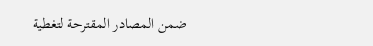ضمن المصادر المقترحة لتغطية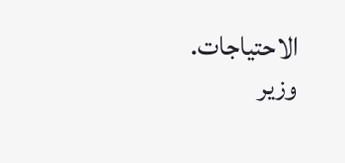الاحتياجات.
وزير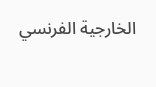الخارجية الفرنسي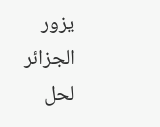يزور الجزائر لحل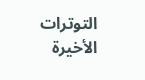التوترات الأخيرة